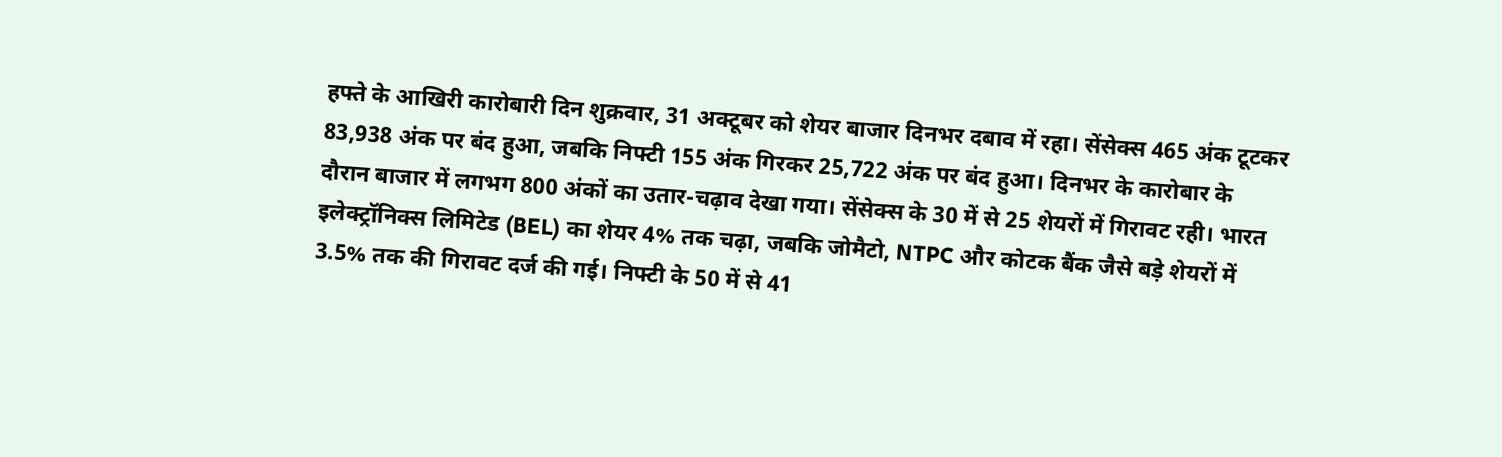हफ्ते के आखिरी कारोबारी दिन शुक्रवार, 31 अक्टूबर को शेयर बाजार दिनभर दबाव में रहा। सेंसेक्स 465 अंक टूटकर 83,938 अंक पर बंद हुआ, जबकि निफ्टी 155 अंक गिरकर 25,722 अंक पर बंद हुआ। दिनभर के कारोबार के दौरान बाजार में लगभग 800 अंकों का उतार-चढ़ाव देखा गया। सेंसेक्स के 30 में से 25 शेयरों में गिरावट रही। भारत इलेक्ट्रॉनिक्स लिमिटेड (BEL) का शेयर 4% तक चढ़ा, जबकि जोमैटो, NTPC और कोटक बैंक जैसे बड़े शेयरों में 3.5% तक की गिरावट दर्ज की गई। निफ्टी के 50 में से 41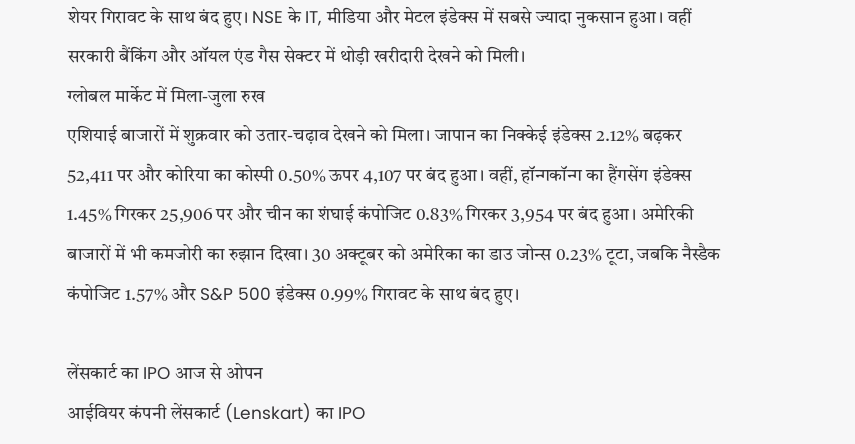शेयर गिरावट के साथ बंद हुए। NSE के IT, मीडिया और मेटल इंडेक्स में सबसे ज्यादा नुकसान हुआ। वहीं सरकारी बैंकिंग और ऑयल एंड गैस सेक्टर में थोड़ी खरीदारी देखने को मिली।
ग्लोबल मार्केट में मिला-जुला रुख
एशियाई बाजारों में शुक्रवार को उतार-चढ़ाव देखने को मिला। जापान का निक्केई इंडेक्स 2.12% बढ़कर 52,411 पर और कोरिया का कोस्पी 0.50% ऊपर 4,107 पर बंद हुआ। वहीं, हॉन्गकॉन्ग का हैंगसेंग इंडेक्स 1.45% गिरकर 25,906 पर और चीन का शंघाई कंपोजिट 0.83% गिरकर 3,954 पर बंद हुआ। अमेरिकी बाजारों में भी कमजोरी का रुझान दिखा। 30 अक्टूबर को अमेरिका का डाउ जोन्स 0.23% टूटा, जबकि नैस्डैक कंपोजिट 1.57% और S&P 500 इंडेक्स 0.99% गिरावट के साथ बंद हुए।

लेंसकार्ट का IPO आज से ओपन
आईवियर कंपनी लेंसकार्ट (Lenskart) का IPO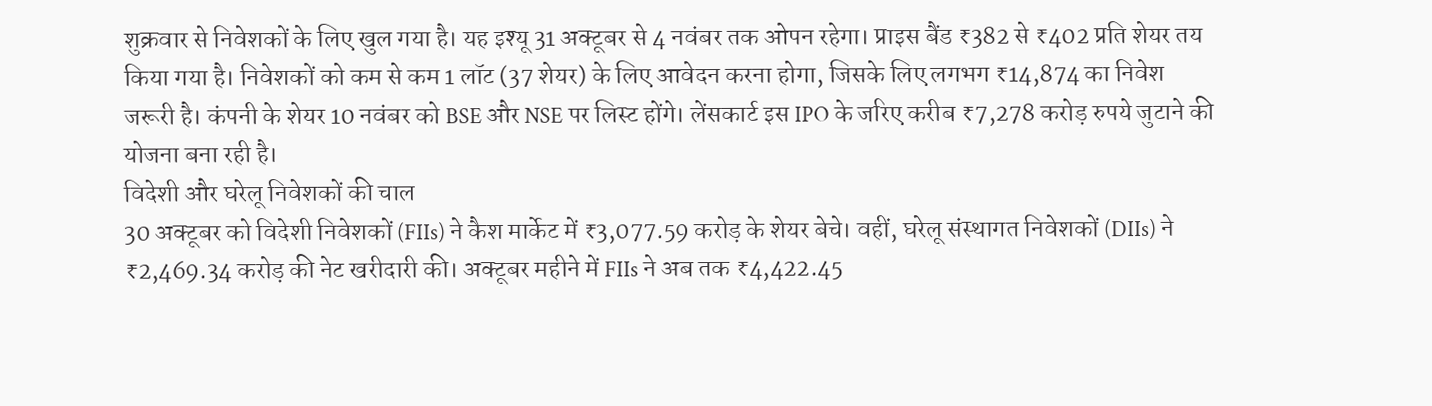शुक्रवार से निवेशकों के लिए खुल गया है। यह इश्यू 31 अक्टूबर से 4 नवंबर तक ओपन रहेगा। प्राइस बैंड ₹382 से ₹402 प्रति शेयर तय किया गया है। निवेशकों को कम से कम 1 लॉट (37 शेयर) के लिए आवेदन करना होगा, जिसके लिए लगभग ₹14,874 का निवेश जरूरी है। कंपनी के शेयर 10 नवंबर को BSE और NSE पर लिस्ट होंगे। लेंसकार्ट इस IPO के जरिए करीब ₹7,278 करोड़ रुपये जुटाने की योजना बना रही है।
विदेशी और घरेलू निवेशकों की चाल
30 अक्टूबर को विदेशी निवेशकों (FIIs) ने कैश मार्केट में ₹3,077.59 करोड़ के शेयर बेचे। वहीं, घरेलू संस्थागत निवेशकों (DIIs) ने ₹2,469.34 करोड़ की नेट खरीदारी की। अक्टूबर महीने में FIIs ने अब तक ₹4,422.45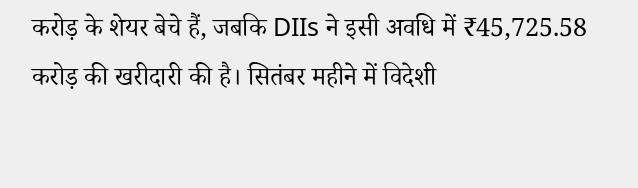करोड़ के शेयर बेचे हैं, जबकि DIIs ने इसी अवधि में ₹45,725.58 करोड़ की खरीदारी की है। सितंबर महीने में विदेशी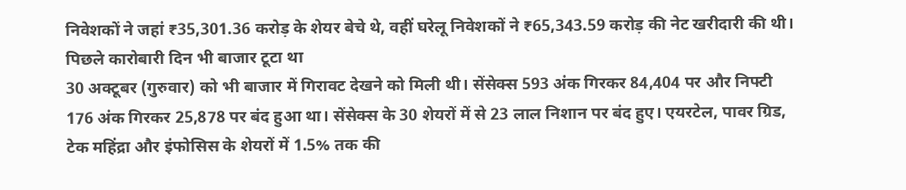निवेशकों ने जहां ₹35,301.36 करोड़ के शेयर बेचे थे, वहीं घरेलू निवेशकों ने ₹65,343.59 करोड़ की नेट खरीदारी की थी।
पिछले कारोबारी दिन भी बाजार टूटा था
30 अक्टूबर (गुरुवार) को भी बाजार में गिरावट देखने को मिली थी। सेंसेक्स 593 अंक गिरकर 84,404 पर और निफ्टी 176 अंक गिरकर 25,878 पर बंद हुआ था। सेंसेक्स के 30 शेयरों में से 23 लाल निशान पर बंद हुए। एयरटेल, पावर ग्रिड, टेक महिंद्रा और इंफोसिस के शेयरों में 1.5% तक की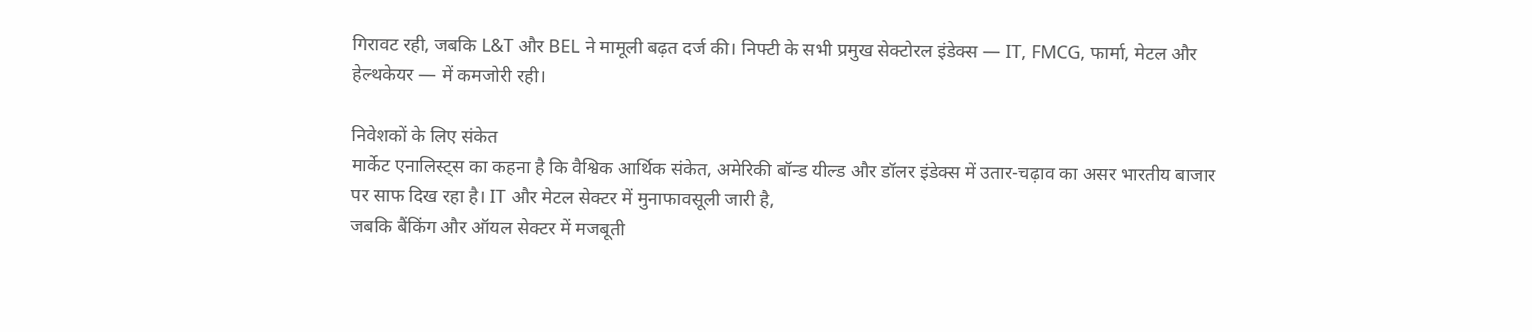गिरावट रही, जबकि L&T और BEL ने मामूली बढ़त दर्ज की। निफ्टी के सभी प्रमुख सेक्टोरल इंडेक्स — IT, FMCG, फार्मा, मेटल और हेल्थकेयर — में कमजोरी रही।

निवेशकों के लिए संकेत
मार्केट एनालिस्ट्स का कहना है कि वैश्विक आर्थिक संकेत, अमेरिकी बॉन्ड यील्ड और डॉलर इंडेक्स में उतार-चढ़ाव का असर भारतीय बाजार पर साफ दिख रहा है। IT और मेटल सेक्टर में मुनाफावसूली जारी है,
जबकि बैंकिंग और ऑयल सेक्टर में मजबूती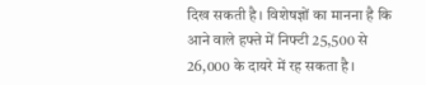दिख सकती है। विशेषज्ञों का मानना है कि आने वाले हफ्ते में निफ्टी 25,500 से 26,000 के दायरे में रह सकता है।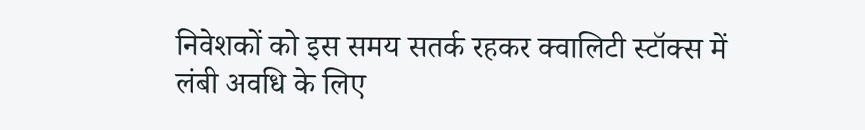निवेशकों को इस समय सतर्क रहकर क्वालिटी स्टॉक्स में लंबी अवधि के लिए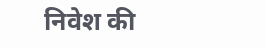निवेश की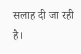सलाह दी जा रही है।